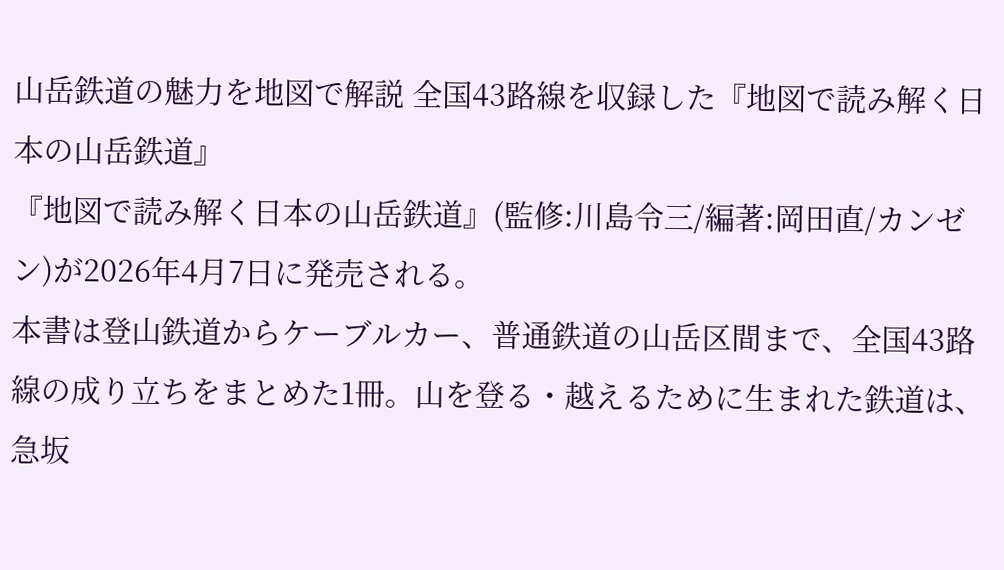山岳鉄道の魅力を地図で解説 全国43路線を収録した『地図で読み解く日本の山岳鉄道』
『地図で読み解く日本の山岳鉄道』(監修:川島令三/編著:岡田直/カンゼン)が2026年4月7日に発売される。
本書は登山鉄道からケーブルカー、普通鉄道の山岳区間まで、全国43路線の成り立ちをまとめた1冊。山を登る・越えるために生まれた鉄道は、急坂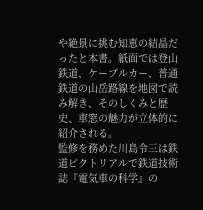や絶景に挑む知恵の結晶だったと本書。紙面では登山鉄道、ケーブルカー、普通鉄道の山岳路線を地図で読み解き、そのしくみと歴史、車窓の魅力が立体的に紹介される。
監修を務めた川島令三は鉄道ピクトリアルで鉄道技術誌『電気車の科学』の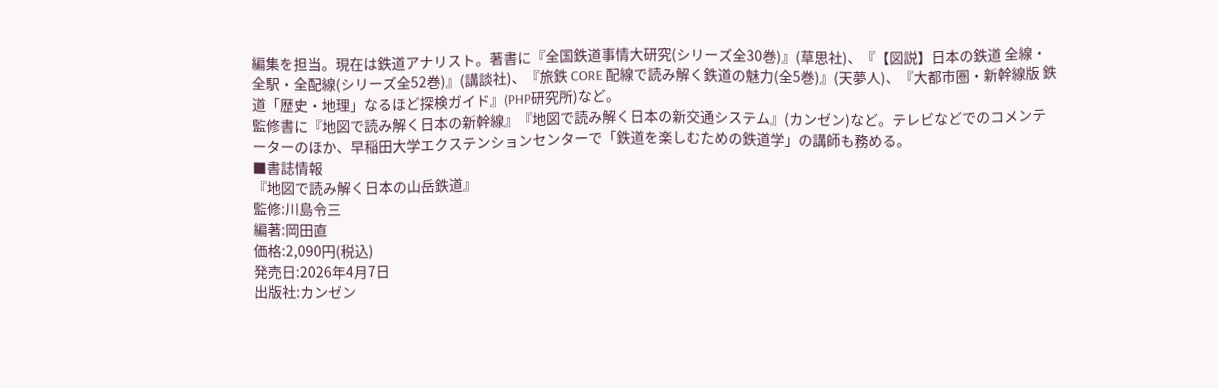編集を担当。現在は鉄道アナリスト。著書に『全国鉄道事情大研究(シリーズ全30巻)』(草思社)、『【図説】日本の鉄道 全線・全駅・全配線(シリーズ全52巻)』(講談社)、『旅鉄 CORE 配線で読み解く鉄道の魅力(全5巻)』(天夢人)、『大都市圏・新幹線版 鉄道「歴史・地理」なるほど探検ガイド』(PHP研究所)など。
監修書に『地図で読み解く日本の新幹線』『地図で読み解く日本の新交通システム』(カンゼン)など。テレビなどでのコメンテーターのほか、早稲田大学エクステンションセンターで「鉄道を楽しむための鉄道学」の講師も務める。
■書誌情報
『地図で読み解く日本の山岳鉄道』
監修:川島令三
編著:岡田直
価格:2,090円(税込)
発売日:2026年4月7日
出版社:カンゼン